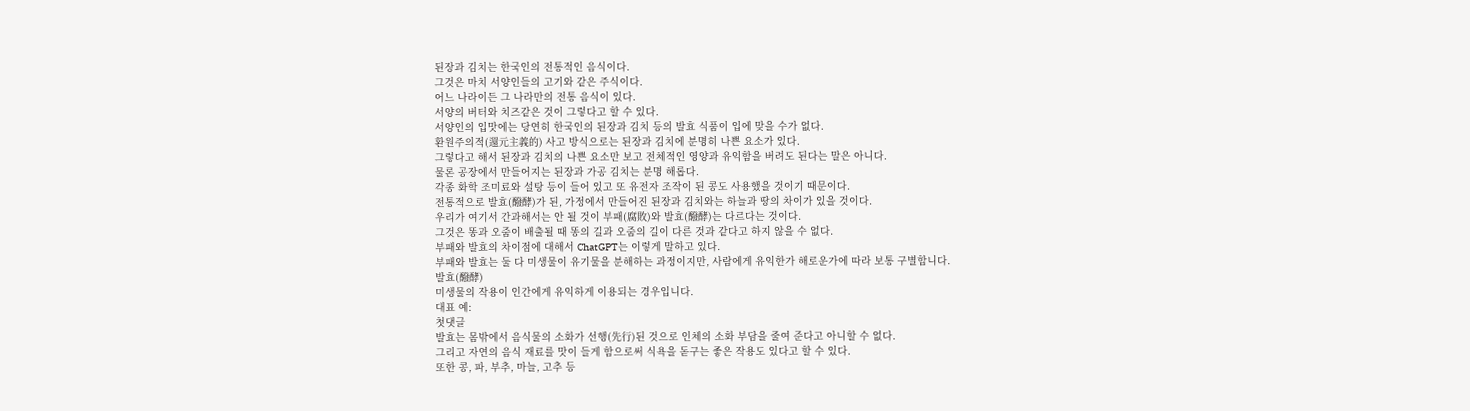된장과 김치는 한국인의 전통적인 음식이다.
그것은 마치 서양인들의 고기와 같은 주식이다.
어느 나라이든 그 나라만의 전통 음식이 있다.
서양의 버터와 치즈같은 것이 그렇다고 할 수 있다.
서양인의 입맛에는 당연히 한국인의 된장과 김치 등의 발효 식품이 입에 맞을 수가 없다.
환원주의적(還元主義的) 사고 방식으로는 된장과 김치에 분명히 나쁜 요소가 있다.
그렇다고 해서 된장과 김치의 나쁜 요소만 보고 전체적인 영양과 유익함을 버려도 된다는 말은 아니다.
물론 공장에서 만들어지는 된장과 가공 김치는 분명 해롭다.
각종 화학 조미료와 설탕 등이 들어 있고 또 유전자 조작이 된 콩도 사용했을 것이기 때문이다.
전통적으로 발효(醱酵)가 된, 가정에서 만들어진 된장과 김치와는 하늘과 땅의 차이가 있을 것이다.
우리가 여기서 간과해서는 안 될 것이 부패(腐敗)와 발효(醱酵)는 다르다는 것이다.
그것은 똥과 오줌이 배출될 때 똥의 길과 오줌의 길이 다른 것과 같다고 하지 않을 수 없다.
부패와 발효의 차이점에 대해서 ChatGPT는 이렇게 말하고 있다.
부패와 발효는 둘 다 미생물이 유기물을 분해하는 과정이지만, 사람에게 유익한가 해로운가에 따라 보통 구별합니다.
발효(醱酵)
미생물의 작용이 인간에게 유익하게 이용되는 경우입니다.
대표 예:
첫댓글
발효는 몸밖에서 음식물의 소화가 선행(先行)된 것으로 인체의 소화 부담을 줄여 준다고 아니할 수 없다.
그리고 자연의 음식 재료를 맛이 들게 함으로써 식욕을 돋구는 좋은 작용도 있다고 할 수 있다.
또한 콩, 파, 부추, 마늘, 고추 등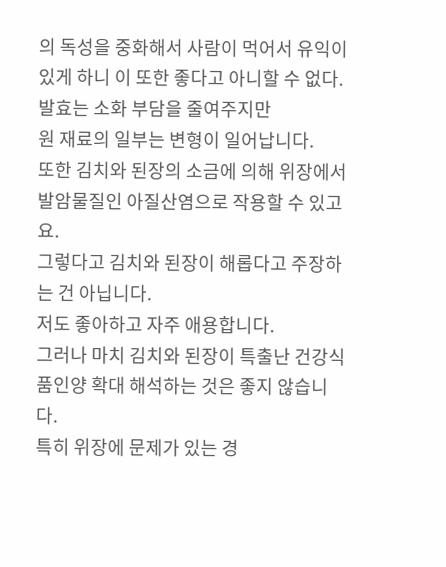의 독성을 중화해서 사람이 먹어서 유익이 있게 하니 이 또한 좋다고 아니할 수 없다.
발효는 소화 부담을 줄여주지만
원 재료의 일부는 변형이 일어납니다.
또한 김치와 된장의 소금에 의해 위장에서 발암물질인 아질산염으로 작용할 수 있고요.
그렇다고 김치와 된장이 해롭다고 주장하는 건 아닙니다.
저도 좋아하고 자주 애용합니다.
그러나 마치 김치와 된장이 특출난 건강식품인양 확대 해석하는 것은 좋지 않습니다.
특히 위장에 문제가 있는 경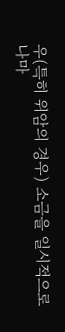우(특히 위암의 경우) 소금을 일시적으로나마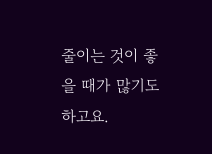줄이는 것이 좋을 때가 많기도 하고요.